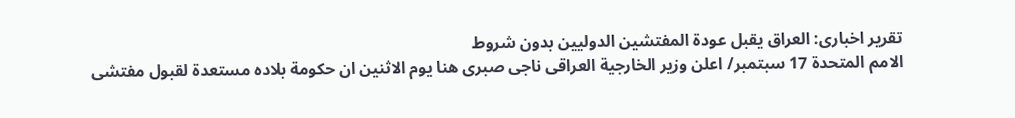تقرير اخبارى: العراق يقبل عودة المفتشين الدوليين بدون شروط
الامم المتحدة 17 سبتمبر/ اعلن وزير الخارجية العراقى ناجى صبرى هنا يوم الاثنين ان حكومة بلاده مستعدة لقبول مفتشى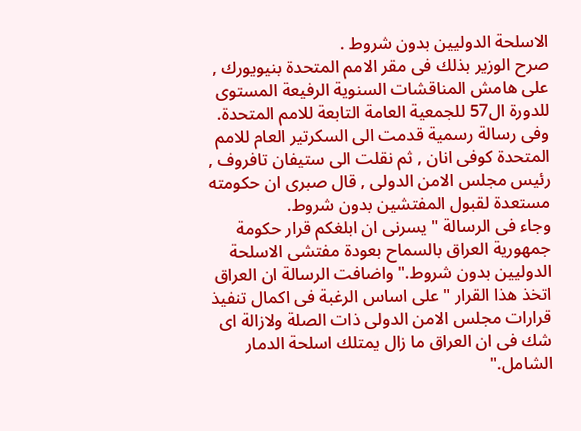الاسلحة الدوليين بدون شروط .
صرح الوزير بذلك فى مقر الامم المتحدة بنيويورك , على هامش المناقشات السنوية الرفيعة المستوى للدورة ال57 للجمعية العامة التابعة للامم المتحدة. وفى رسالة رسمية قدمت الى السكرتير العام للامم المتحدة كوفى انان , ثم نقلت الى ستيفان تافروف , رئيس مجلس الامن الدولى , قال صبرى ان حكومته مستعدة لقبول المفتشين بدون شروط.
وجاء فى الرسالة " يسرنى ان ابلغكم قرار حكومة جمهورية العراق بالسماح بعودة مفتشى الاسلحة الدوليين بدون شروط." واضافت الرسالة ان العراق اتخذ هذا القرار " على اساس الرغبة فى اكمال تنفيذ قرارات مجلس الامن الدولى ذات الصلة ولازالة اى شك فى ان العراق ما زال يمتلك اسلحة الدمار الشامل."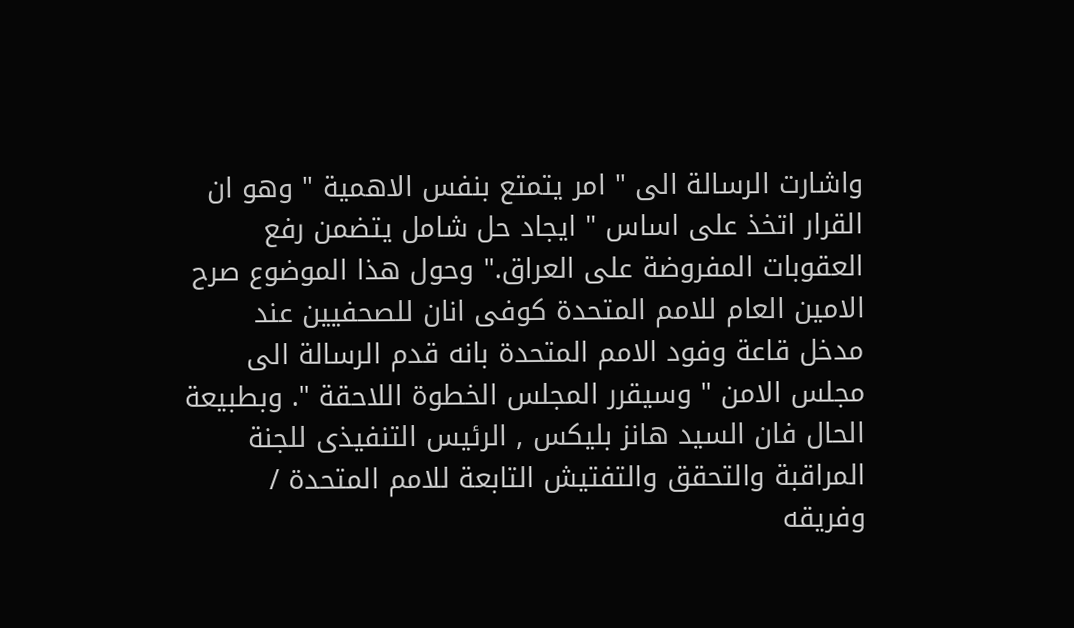واشارت الرسالة الى " امر يتمتع بنفس الاهمية " وهو ان القرار اتخذ على اساس " ايجاد حل شامل يتضمن رفع العقوبات المفروضة على العراق." وحول هذا الموضوع صرح الامين العام للامم المتحدة كوفى انان للصحفيين عند مدخل قاعة وفود الامم المتحدة بانه قدم الرسالة الى مجلس الامن " وسيقرر المجلس الخطوة اللاحقة ". وبطبيعة الحال فان السيد هانز بليكس , الرئيس التنفيذى للجنة المراقبة والتحقق والتفتيش التابعة للامم المتحدة / وفريقه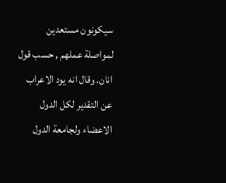سيكونون مستعدين لمواصلة عملهم , حسب قول انان. وقال انه يود الاعراب عن التقدير لكل الدول الاعضاء ولجامعة الدول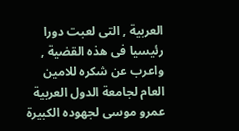العربية , التى لعبت دورا رئيسيا فى هذه القضية , واعرب عن شكره للامين العام لجامعة الدول العربية عمرو موسى لجهوده الكبيرة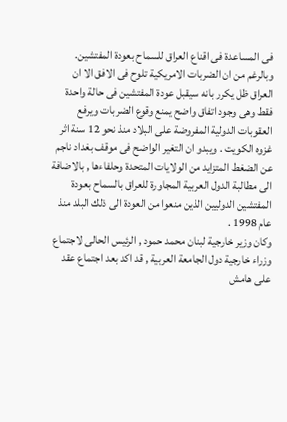فى المساعدة فى اقناع العراق للسماح بعودة المفتشين. وبالرغم من ان الضربات الامريكية تلوح فى الافق الا ان العراق ظل يكرر بانه سيقبل عودة المفتشين فى حالة واحدة فقط وهى وجود اتفاق واضح يمنع وقوع الضربات ويرفع العقوبات الدولية المفروضة على البلاد منذ نحو 12 سنة اثر غزوه الكويت . ويبدو ان التغير الواضح فى موقف بغداد ناجم عن الضغط المتزايد من الولايات المتحدة وحلفاءها , بالاضافة الى مطالبة الدول العربية المجاورة للعراق بالسماح بعودة المفتشين الدوليين الذين منعوا من العودة الى ذلك البلد منذ عام 1998 .
وكان وزير خارجية لبنان محمد حمود , الرئيس الحالى لاجتماع وزراء خارجية دول الجامعة العربية , قد اكد بعد اجتماع عقد على هامش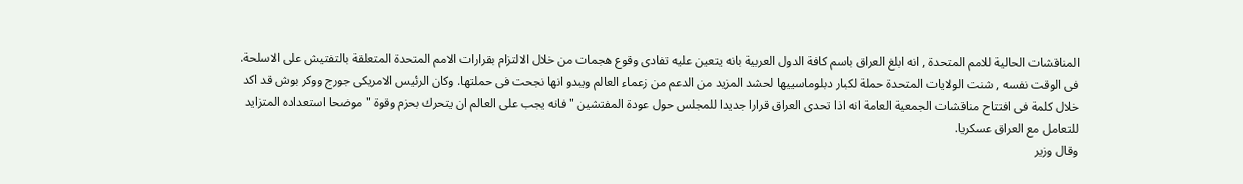المناقشات الحالية للامم المتحدة , انه ابلغ العراق باسم كافة الدول العربية بانه يتعين عليه تفادى وقوع هجمات من خلال الالتزام بقرارات الامم المتحدة المتعلقة بالتفتيش على الاسلحة.
فى الوقت نفسه , شنت الولايات المتحدة حملة لكبار دبلوماسييها لحشد المزيد من الدعم من زعماء العالم ويبدو انها نجحت فى حملتها. وكان الرئيس الامريكى جورج ووكر بوش قد اكد خلال كلمة فى افتتاح مناقشات الجمعية العامة انه اذا تحدى العراق قرارا جديدا للمجلس حول عودة المفتشين " فانه يجب على العالم ان يتحرك بحزم وقوة " موضحا استعداده المتزايد للتعامل مع العراق عسكريا.
وقال وزير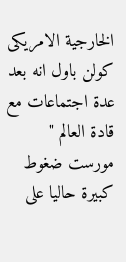الخارجية الامريكى كولن باول انه بعد عدة اجتماعات مع قادة العالم " مورست ضغوط كبيرة حاليا على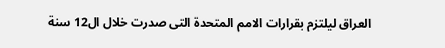العراق ليلتزم بقرارات الامم المتحدة التى صدرت خلال ال12 سنة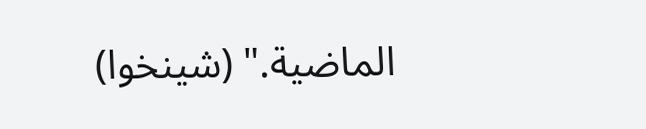الماضية." (شينخوا)